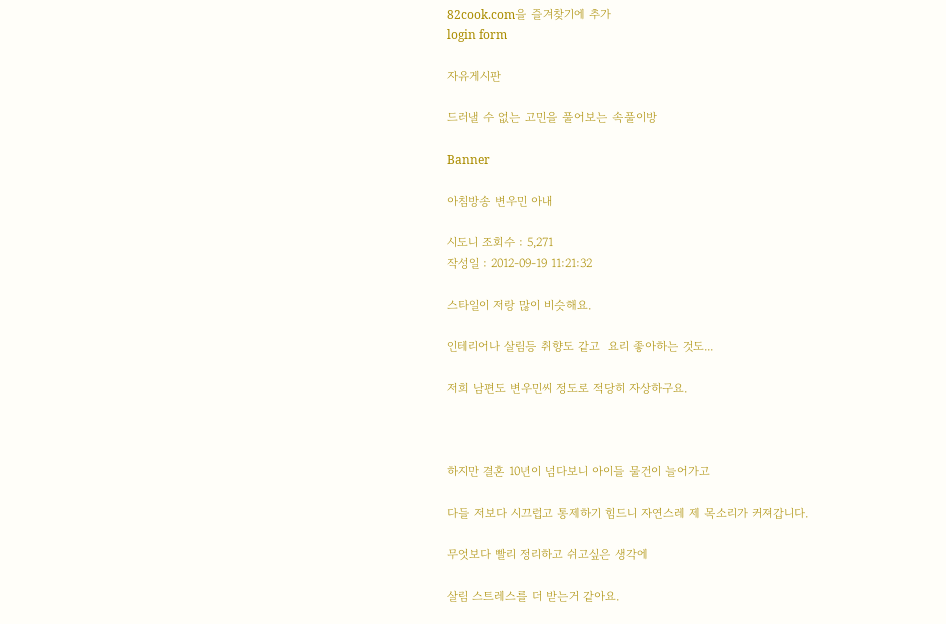82cook.com을 즐겨찾기에 추가
login form

자유게시판

드러낼 수 없는 고민을 풀어보는 속풀이방

Banner

아침방송 변우민 아내

시도니 조회수 : 5,271
작성일 : 2012-09-19 11:21:32

스타일이 저랑 많이 비슷해요.

인테리어나 살림등 취향도 같고  요리 좋아하는 것도...

저희 남편도 변우민씨 정도로 적당히 자상하구요.



하지만 결혼 10년이 넘다보니 아이들 물건이 늘어가고

다들 저보다 시끄럽고 통제하기 힘드니 자연스레 제 목소리가 커져갑니다.

무엇보다 빨리 정리하고 쉬고싶은 생각에

살림 스트레스를 더 받는거 같아요.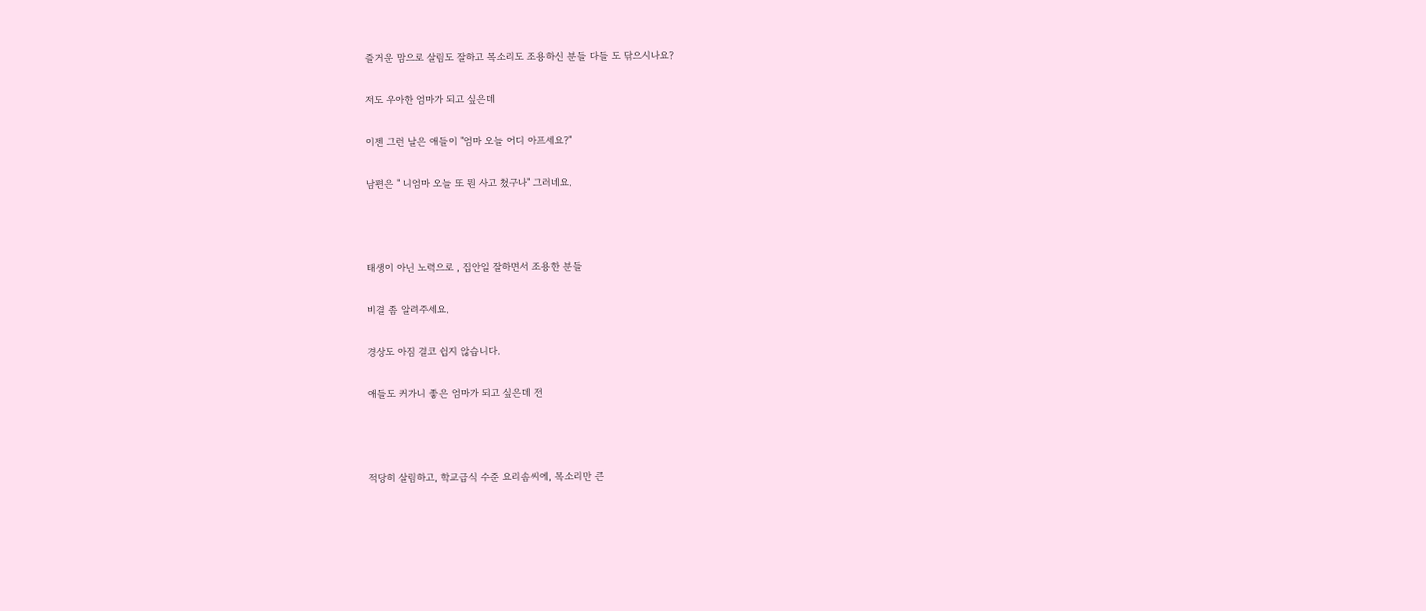즐거운 맘으로 살림도 잘하고 목소리도 조용하신 분들 다들 도 닦으시나요?

저도 우아한 엄마가 되고 싶은데

이젠 그런 날은 애들이 "엄마 오늘 어디 아프세요?"

남편은 " 니엄마 오늘 또 뭔 사고 쳤구나" 그러네요.



태생이 아닌 노력으로 , 집안일 잘하면서 조용한 분들

비결 좀 알려주세요.

경상도 아짐 결코 쉽지 않습니다.

애들도 커가니 좋은 엄마가 되고 싶은데 전



적당히 살림하고, 학교급식 수준 요리솜씨에, 목소리만 큰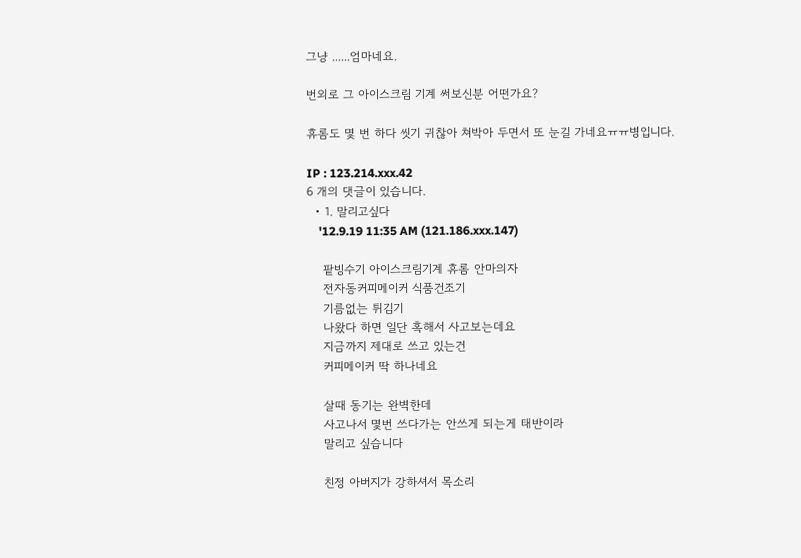그냥 ......엄마네요.

번외로 그 아이스크림 기계 써보신분 어떤가요?

휴롬도 몇 번 하다 씻기 귀찮아 쳐박아 두면서 또 눈길 가네요ㅠㅠ병입니다.

IP : 123.214.xxx.42
6 개의 댓글이 있습니다.
  • 1. 말리고싶다
    '12.9.19 11:35 AM (121.186.xxx.147)

    팥빙수기 아이스크림기계 휴롬 안마의자
    전자동커피메이커 식품건조기
    기름없는 튀김기
    나왔다 하면 일단 혹해서 사고보는데요
    지금까지 제대로 쓰고 있는건
    커피메이커 딱 하나네요

    살때 동기는 완벽한데
    사고나서 몇번 쓰다가는 안쓰게 되는게 태반이라
    말리고 싶습니다

    친정 아버지가 강하셔서 목소리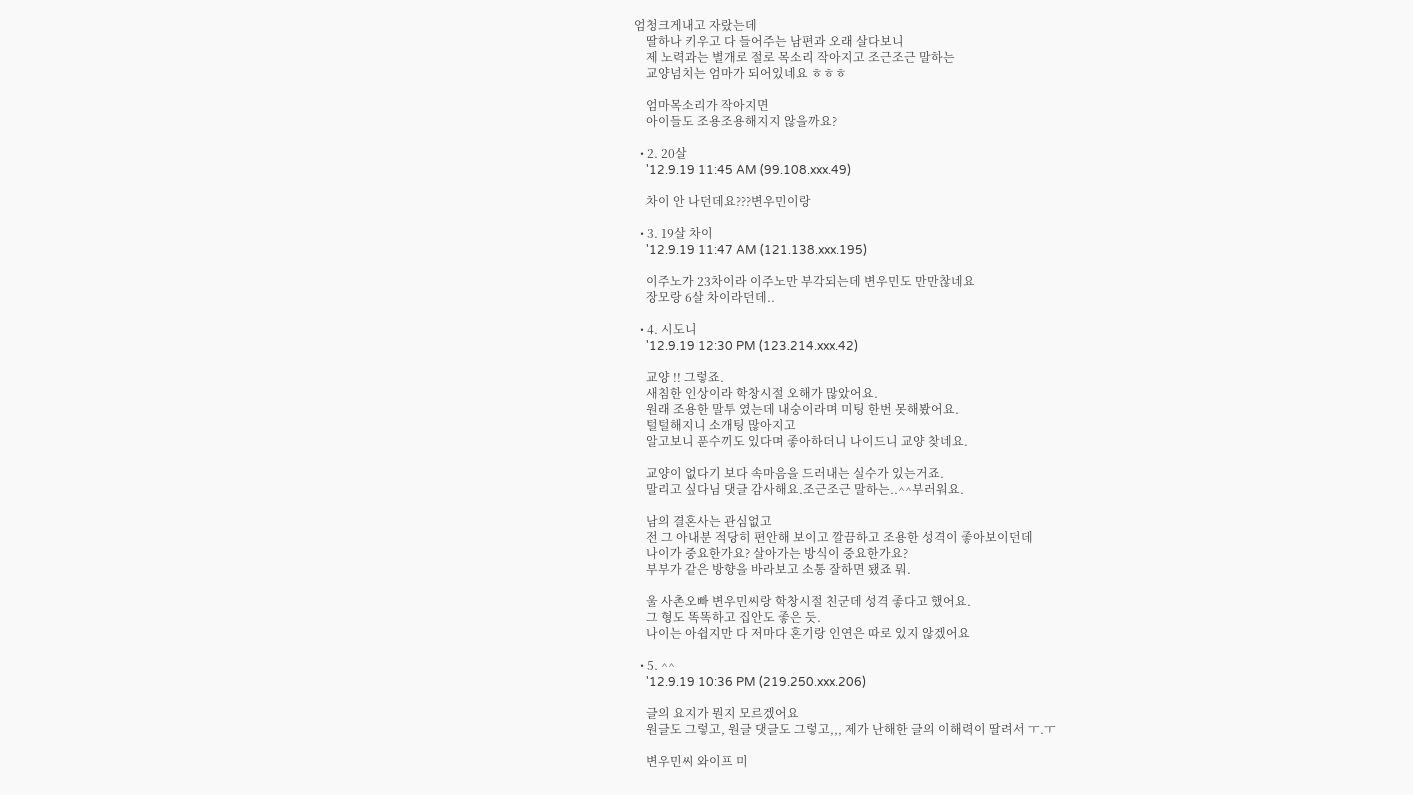엄청크게내고 자랐는데
    딸하나 키우고 다 들어주는 남편과 오래 살다보니
    제 노력과는 별개로 절로 목소리 작아지고 조근조근 말하는
    교양넘치는 엄마가 되어있네요 ㅎㅎㅎ

    엄마목소리가 작아지면
    아이들도 조용조용해지지 않을까요?

  • 2. 20살
    '12.9.19 11:45 AM (99.108.xxx.49)

    차이 안 나던데요???변우민이랑

  • 3. 19살 차이
    '12.9.19 11:47 AM (121.138.xxx.195)

    이주노가 23차이라 이주노만 부각되는데 변우민도 만만찮네요
    장모랑 6살 차이라던데..

  • 4. 시도니
    '12.9.19 12:30 PM (123.214.xxx.42)

    교양 !! 그렇죠.
    새침한 인상이라 학창시절 오해가 많았어요.
    원래 조용한 말투 였는데 내숭이라며 미팅 한번 못해봤어요.
    털털해지니 소개팅 많아지고
    알고보니 푼수끼도 있다며 좋아하더니 나이드니 교양 찾네요.

    교양이 없다기 보다 속마음을 드러내는 실수가 있는거죠.
    말리고 싶다님 댓글 감사해요.조근조근 말하는..^^부러워요.

    남의 결혼사는 관심없고
    전 그 아내분 적당히 편안해 보이고 깔끔하고 조용한 성격이 좋아보이던데
    나이가 중요한가요? 살아가는 방식이 중요한가요?
    부부가 같은 방향을 바라보고 소통 잘하면 됐죠 뭐.

    울 사촌오빠 변우민씨랑 학창시절 친군데 성격 좋다고 했어요.
    그 형도 똑똑하고 집안도 좋은 듯.
    나이는 아쉽지만 다 저마다 혼기랑 인연은 따로 있지 않겠어요

  • 5. ^^
    '12.9.19 10:36 PM (219.250.xxx.206)

    글의 요지가 뭔지 모르겠어요
    원글도 그렇고, 원글 댓글도 그렇고,,, 제가 난해한 글의 이해력이 딸려서 ㅜ.ㅜ

    변우민씨 와이프 미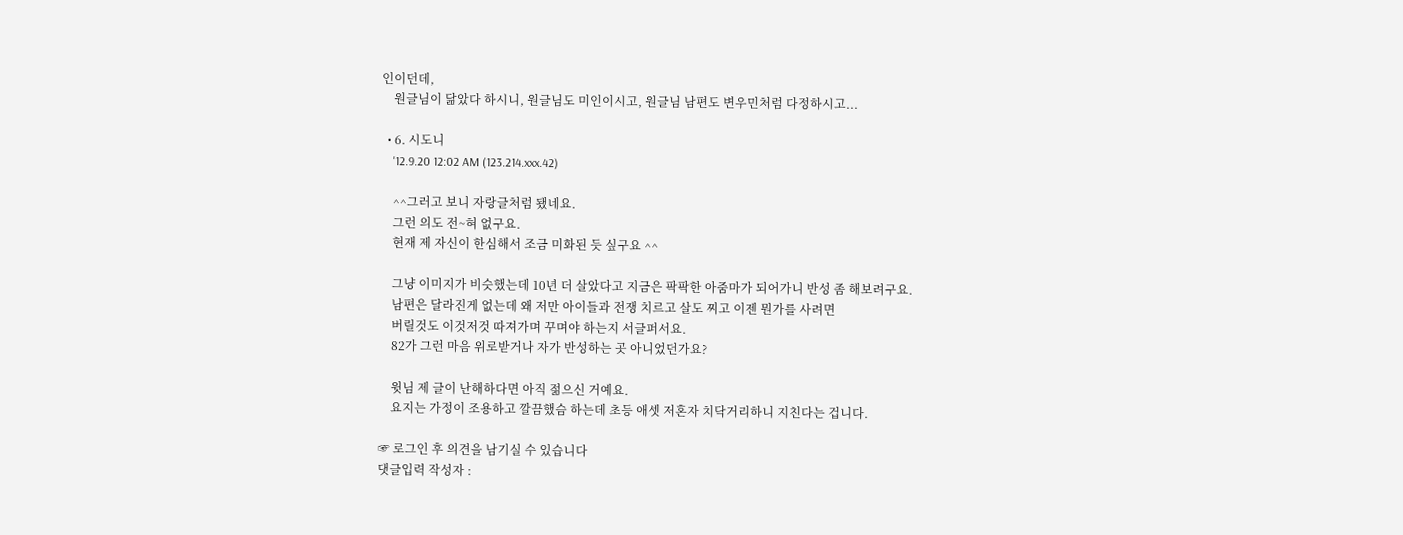인이던데,
    원글님이 닮았다 하시니, 원글님도 미인이시고, 원글님 남편도 변우민처럼 다정하시고...

  • 6. 시도니
    '12.9.20 12:02 AM (123.214.xxx.42)

    ^^그러고 보니 자랑글처럼 됐네요.
    그런 의도 전~혀 없구요.
    현재 제 자신이 한심해서 조금 미화된 듯 싶구요 ^^

    그냥 이미지가 비슷했는데 10년 더 살았다고 지금은 팍팍한 아줌마가 되어가니 반성 좀 해보려구요.
    남편은 달라진게 없는데 왜 저만 아이들과 전쟁 치르고 살도 찌고 이젠 뭔가를 사려면
    버릴것도 이것저것 따져가며 꾸며야 하는지 서글퍼서요.
    82가 그런 마음 위로받거나 자가 반성하는 곳 아니었던가요?

    윗님 제 글이 난해하다면 아직 젊으신 거예요.
    요지는 가정이 조용하고 깔끔했슴 하는데 초등 애셋 저혼자 치닥거리하니 지친다는 겁니다.

☞ 로그인 후 의견을 남기실 수 있습니다
댓글입력 작성자 :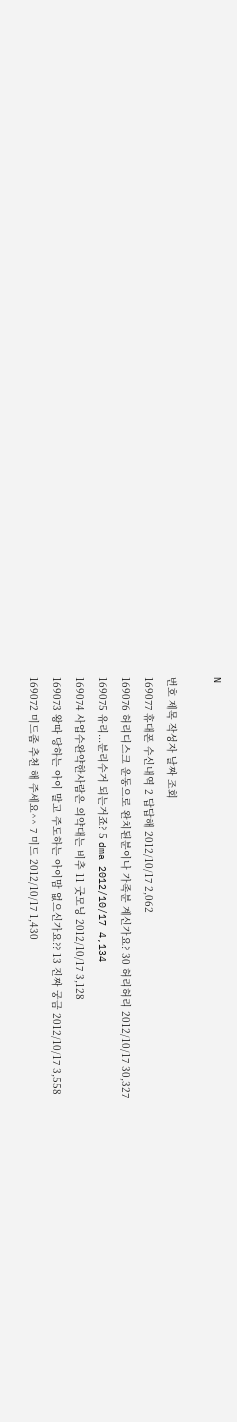N

번호 제목 작성자 날짜 조회
169077 휴대폰 수신내역 2 답답해 2012/10/17 2,062
169076 허리디스크 운동으로 완치된분이나 가족분 계신가요? 30 허리허리 2012/10/17 30,327
169075 유리...분리수거 되는거죠? 5 dma 2012/10/17 4,134
169074 사업수완약한사람은 의약대는 비추 11 굿모닝 2012/10/17 3,128
169073 왕따 당하는 아이 말고 주도하는 아이맘 없으신가요?? 13 진짜 궁금 2012/10/17 3,558
169072 미드좀 추천 해 주세요^^ 7 미드 2012/10/17 1,430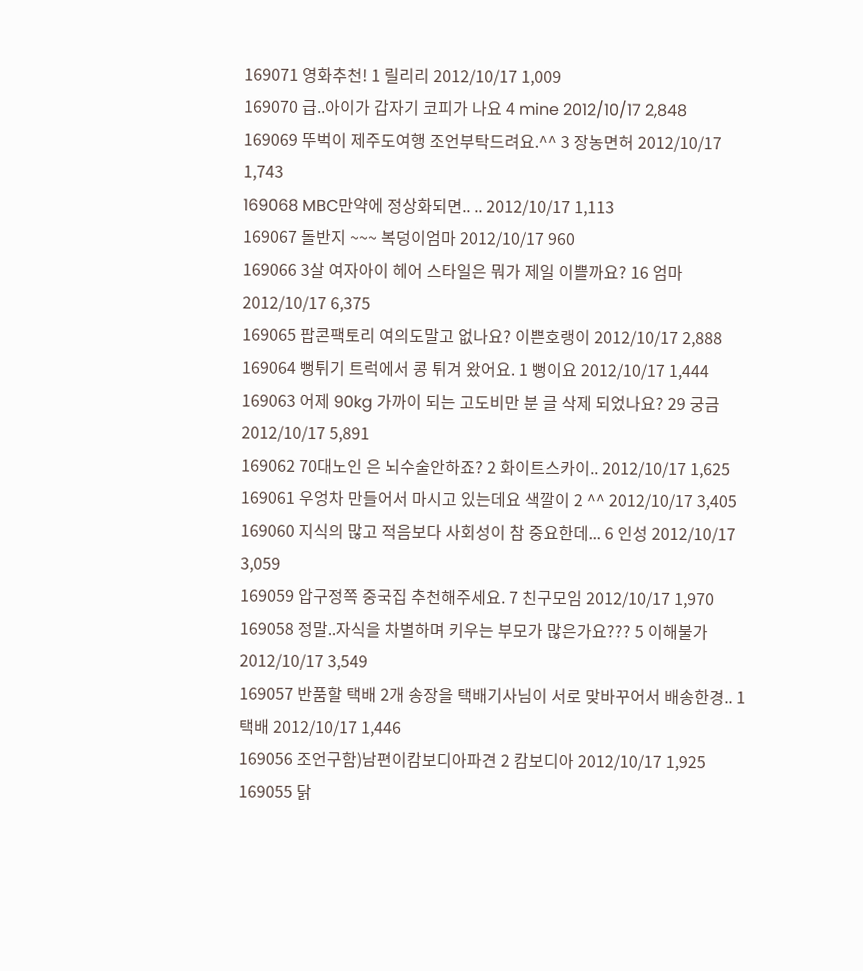169071 영화추천! 1 릴리리 2012/10/17 1,009
169070 급..아이가 갑자기 코피가 나요 4 mine 2012/10/17 2,848
169069 뚜벅이 제주도여행 조언부탁드려요.^^ 3 장농면허 2012/10/17 1,743
169068 MBC만약에 정상화되면.. .. 2012/10/17 1,113
169067 돌반지 ~~~ 복덩이엄마 2012/10/17 960
169066 3살 여자아이 헤어 스타일은 뭐가 제일 이쁠까요? 16 엄마 2012/10/17 6,375
169065 팝콘팩토리 여의도말고 없나요? 이쁜호랭이 2012/10/17 2,888
169064 뻥튀기 트럭에서 콩 튀겨 왔어요. 1 뻥이요 2012/10/17 1,444
169063 어제 90kg 가까이 되는 고도비만 분 글 삭제 되었나요? 29 궁금 2012/10/17 5,891
169062 70대노인 은 뇌수술안하죠? 2 화이트스카이.. 2012/10/17 1,625
169061 우엉차 만들어서 마시고 있는데요 색깔이 2 ^^ 2012/10/17 3,405
169060 지식의 많고 적음보다 사회성이 참 중요한데... 6 인성 2012/10/17 3,059
169059 압구정쪽 중국집 추천해주세요. 7 친구모임 2012/10/17 1,970
169058 정말..자식을 차별하며 키우는 부모가 많은가요??? 5 이해불가 2012/10/17 3,549
169057 반품할 택배 2개 송장을 택배기사님이 서로 맞바꾸어서 배송한경.. 1 택배 2012/10/17 1,446
169056 조언구함)남편이캄보디아파견 2 캄보디아 2012/10/17 1,925
169055 닭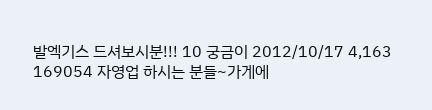발엑기스 드셔보시분!!! 10 궁금이 2012/10/17 4,163
169054 자영업 하시는 분들~가게에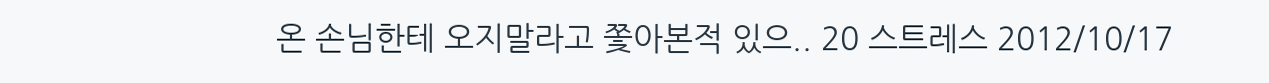온 손님한테 오지말라고 쫓아본적 있으.. 20 스트레스 2012/10/17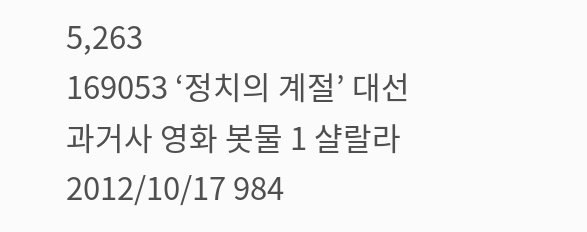5,263
169053 ‘정치의 계절’ 대선 과거사 영화 봇물 1 샬랄라 2012/10/17 984